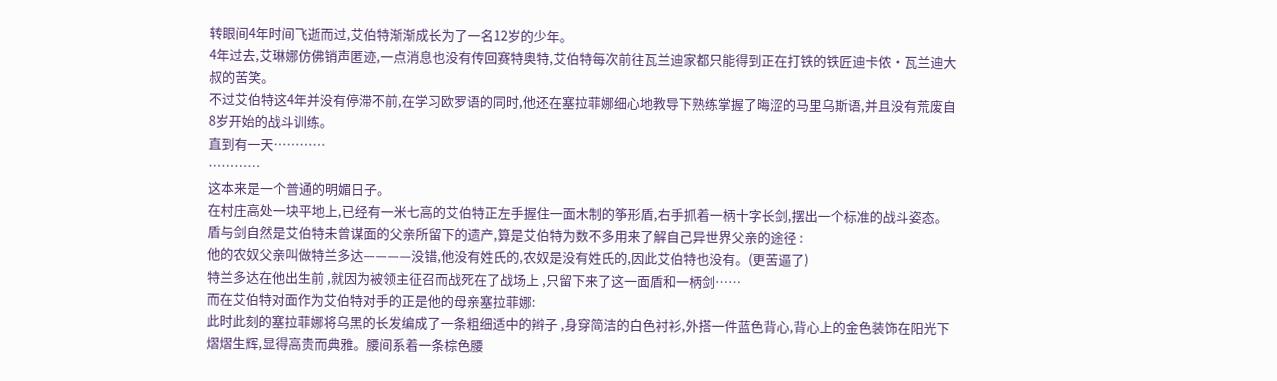转眼间4年时间飞逝而过,艾伯特渐渐成长为了一名12岁的少年。
4年过去,艾琳娜仿佛销声匿迹,一点消息也没有传回赛特奥特,艾伯特每次前往瓦兰迪家都只能得到正在打铁的铁匠迪卡侬·瓦兰迪大叔的苦笑。
不过艾伯特这4年并没有停滞不前,在学习欧罗语的同时,他还在塞拉菲娜细心地教导下熟练掌握了晦涩的马里乌斯语,并且没有荒废自8岁开始的战斗训练。
直到有一天…………
…………
这本来是一个普通的明媚日子。
在村庄高处一块平地上,已经有一米七高的艾伯特正左手握住一面木制的筝形盾,右手抓着一柄十字长剑,摆出一个标准的战斗姿态。
盾与剑自然是艾伯特未曾谋面的父亲所留下的遗产,算是艾伯特为数不多用来了解自己异世界父亲的途径 :
他的农奴父亲叫做特兰多达————没错,他没有姓氏的,农奴是没有姓氏的,因此艾伯特也没有。(更苦逼了)
特兰多达在他出生前 ,就因为被领主征召而战死在了战场上 ,只留下来了这一面盾和一柄剑……
而在艾伯特对面作为艾伯特对手的正是他的母亲塞拉菲娜:
此时此刻的塞拉菲娜将乌黑的长发编成了一条粗细适中的辫子 ,身穿简洁的白色衬衫,外搭一件蓝色背心,背心上的金色装饰在阳光下熠熠生辉,显得高贵而典雅。腰间系着一条棕色腰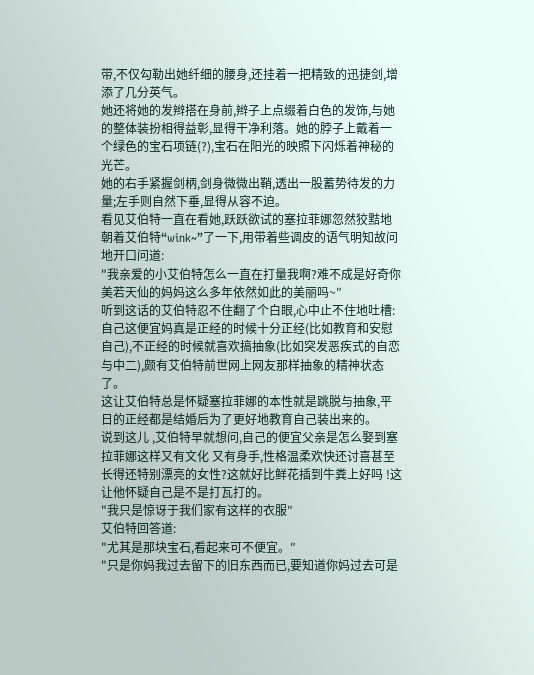带,不仅勾勒出她纤细的腰身,还挂着一把精致的迅捷剑,增添了几分英气。
她还将她的发辫搭在身前,辫子上点缀着白色的发饰,与她的整体装扮相得益彰,显得干净利落。她的脖子上戴着一个绿色的宝石项链(?),宝石在阳光的映照下闪烁着神秘的光芒。
她的右手紧握剑柄,剑身微微出鞘,透出一股蓄势待发的力量;左手则自然下垂,显得从容不迫。
看见艾伯特一直在看她,跃跃欲试的塞拉菲娜忽然狡黠地朝着艾伯特“wink~”了一下,用带着些调皮的语气明知故问地开口问道:
"我亲爱的小艾伯特怎么一直在打量我啊?难不成是好奇你美若天仙的妈妈这么多年依然如此的美丽吗~″
听到这话的艾伯特忍不住翻了个白眼,心中止不住地吐槽:
自己这便宜妈真是正经的时候十分正经(比如教育和安慰自己),不正经的时候就喜欢搞抽象(比如突发恶疾式的自恋与中二),颇有艾伯特前世网上网友那样抽象的精神状态了。
这让艾伯特总是怀疑塞拉菲娜的本性就是跳脱与抽象,平日的正经都是结婚后为了更好地教育自己装出来的。
说到这儿 ,艾伯特早就想问,自己的便宜父亲是怎么娶到塞拉菲娜这样又有文化 又有身手,性格温柔欢快还讨喜甚至长得还特别漂亮的女性?这就好比鲜花插到牛粪上好吗 !这让他怀疑自己是不是打瓦打的。
"我只是惊讶于我们家有这样的衣服″
艾伯特回答道:
"尤其是那块宝石,看起来可不便宜。″
"只是你妈我过去留下的旧东西而已,要知道你妈过去可是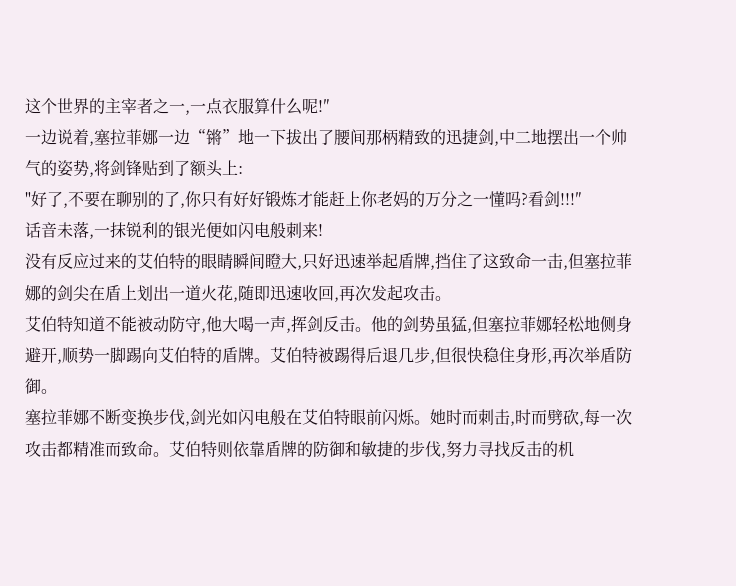这个世界的主宰者之一,一点衣服算什么呢!″
一边说着,塞拉菲娜一边“锵”地一下拔出了腰间那柄精致的迅捷剑,中二地摆出一个帅气的姿势,将剑锋贴到了额头上:
"好了,不要在聊别的了,你只有好好锻炼才能赶上你老妈的万分之一懂吗?看剑!!!″
话音未落,一抹锐利的银光便如闪电般刺来!
没有反应过来的艾伯特的眼睛瞬间瞪大,只好迅速举起盾牌,挡住了这致命一击,但塞拉菲娜的剑尖在盾上划出一道火花,随即迅速收回,再次发起攻击。
艾伯特知道不能被动防守,他大喝一声,挥剑反击。他的剑势虽猛,但塞拉菲娜轻松地侧身避开,顺势一脚踢向艾伯特的盾牌。艾伯特被踢得后退几步,但很快稳住身形,再次举盾防御。
塞拉菲娜不断变换步伐,剑光如闪电般在艾伯特眼前闪烁。她时而刺击,时而劈砍,每一次攻击都精准而致命。艾伯特则依靠盾牌的防御和敏捷的步伐,努力寻找反击的机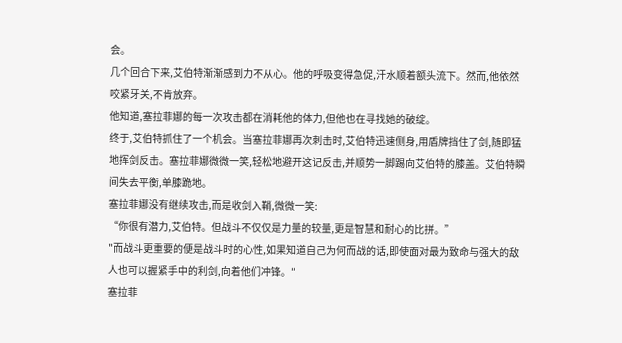会。
几个回合下来,艾伯特渐渐感到力不从心。他的呼吸变得急促,汗水顺着额头流下。然而,他依然咬紧牙关,不肯放弃。
他知道,塞拉菲娜的每一次攻击都在消耗他的体力,但他也在寻找她的破绽。
终于,艾伯特抓住了一个机会。当塞拉菲娜再次刺击时,艾伯特迅速侧身,用盾牌挡住了剑,随即猛地挥剑反击。塞拉菲娜微微一笑,轻松地避开这记反击,并顺势一脚踢向艾伯特的膝盖。艾伯特瞬间失去平衡,单膝跪地。
塞拉菲娜没有继续攻击,而是收剑入鞘,微微一笑:
“你很有潜力,艾伯特。但战斗不仅仅是力量的较量,更是智慧和耐心的比拼。”
"而战斗更重要的便是战斗时的心性,如果知道自己为何而战的话,即使面对最为致命与强大的敌人也可以握紧手中的利剑,向着他们冲锋。″
塞拉菲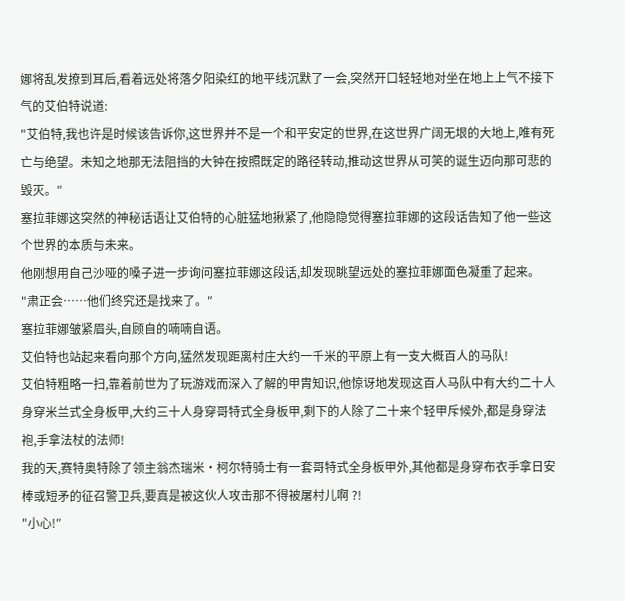娜将乱发撩到耳后,看着远处将落夕阳染红的地平线沉默了一会,突然开口轻轻地对坐在地上上气不接下气的艾伯特说道:
"艾伯特,我也许是时候该告诉你,这世界并不是一个和平安定的世界,在这世界广阔无垠的大地上,唯有死亡与绝望。未知之地那无法阻挡的大钟在按照既定的路径转动,推动这世界从可笑的诞生迈向那可悲的毁灭。″
塞拉菲娜这突然的神秘话语让艾伯特的心脏猛地揪紧了,他隐隐觉得塞拉菲娜的这段话告知了他一些这个世界的本质与未来。
他刚想用自己沙哑的嗓子进一步询问塞拉菲娜这段话,却发现眺望远处的塞拉菲娜面色凝重了起来。
"肃正会……他们终究还是找来了。″
塞拉菲娜皱紧眉头,自顾自的喃喃自语。
艾伯特也站起来看向那个方向,猛然发现距离村庄大约一千米的平原上有一支大概百人的马队!
艾伯特粗略一扫,靠着前世为了玩游戏而深入了解的甲胄知识,他惊讶地发现这百人马队中有大约二十人身穿米兰式全身板甲,大约三十人身穿哥特式全身板甲,剩下的人除了二十来个轻甲斥候外,都是身穿法袍,手拿法杖的法师!
我的天,赛特奥特除了领主翁杰瑞米·柯尔特骑士有一套哥特式全身板甲外,其他都是身穿布衣手拿日安棒或短矛的征召警卫兵,要真是被这伙人攻击那不得被屠村儿啊 ?!
"小心!″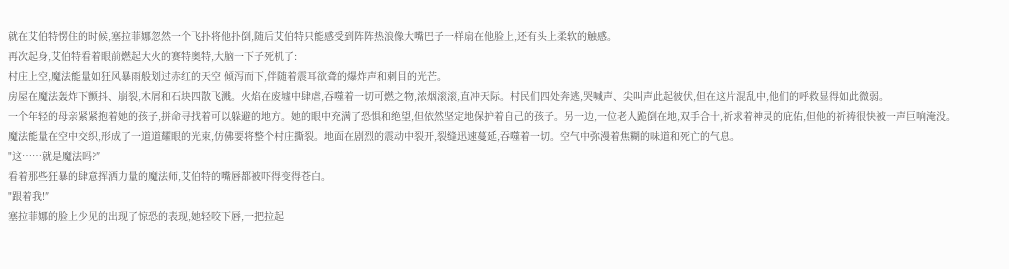就在艾伯特愣住的时候,塞拉菲娜忽然一个飞扑将他扑倒,随后艾伯特只能感受到阵阵热浪像大嘴巴子一样扇在他脸上,还有头上柔软的触感。
再次起身,艾伯特看着眼前燃起大火的赛特奥特,大脑一下子死机了:
村庄上空,魔法能量如狂风暴雨般划过赤红的天空 倾泻而下,伴随着震耳欲聋的爆炸声和刺目的光芒。
房屋在魔法轰炸下颤抖、崩裂,木屑和石块四散飞溅。火焰在废墟中肆虐,吞噬着一切可燃之物,浓烟滚滚,直冲天际。村民们四处奔逃,哭喊声、尖叫声此起彼伏,但在这片混乱中,他们的呼救显得如此微弱。
一个年轻的母亲紧紧抱着她的孩子,拼命寻找着可以躲避的地方。她的眼中充满了恐惧和绝望,但依然坚定地保护着自己的孩子。另一边,一位老人跪倒在地,双手合十,祈求着神灵的庇佑,但他的祈祷很快被一声巨响淹没。
魔法能量在空中交织,形成了一道道耀眼的光束,仿佛要将整个村庄撕裂。地面在剧烈的震动中裂开,裂缝迅速蔓延,吞噬着一切。空气中弥漫着焦糊的味道和死亡的气息。
"这……就是魔法吗?″
看着那些狂暴的肆意挥洒力量的魔法师,艾伯特的嘴唇都被吓得变得苍白。
"跟着我!″
塞拉菲娜的脸上少见的出现了惊恐的表现,她轻咬下唇,一把拉起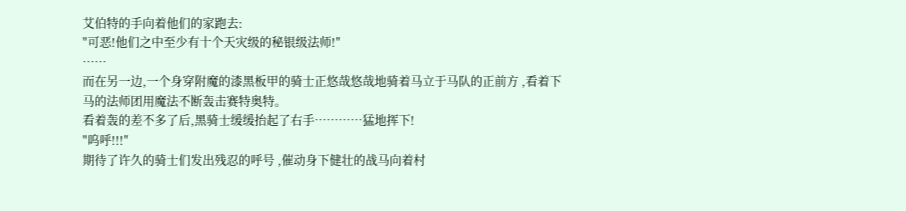艾伯特的手向着他们的家跑去:
"可恶!他们之中至少有十个天灾级的秘银级法师!″
……
而在另一边,一个身穿附魔的漆黑板甲的骑士正悠哉悠哉地骑着马立于马队的正前方 ,看着下马的法师团用魔法不断轰击赛特奥特。
看着轰的差不多了后,黑骑士缓缓抬起了右手…………猛地挥下!
"呜呼!!!″
期待了许久的骑士们发出残忍的呼号 ,催动身下健壮的战马向着村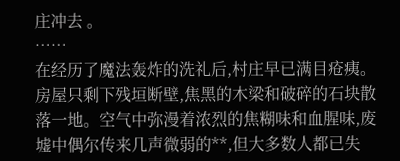庄冲去 。
……
在经历了魔法轰炸的洗礼后,村庄早已满目疮痍。房屋只剩下残垣断壁,焦黑的木梁和破碎的石块散落一地。空气中弥漫着浓烈的焦糊味和血腥味,废墟中偶尔传来几声微弱的**,但大多数人都已失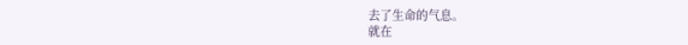去了生命的气息。
就在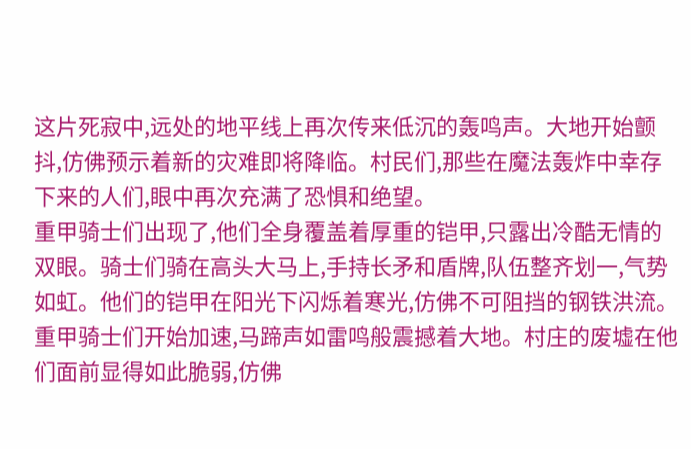这片死寂中,远处的地平线上再次传来低沉的轰鸣声。大地开始颤抖,仿佛预示着新的灾难即将降临。村民们,那些在魔法轰炸中幸存下来的人们,眼中再次充满了恐惧和绝望。
重甲骑士们出现了,他们全身覆盖着厚重的铠甲,只露出冷酷无情的双眼。骑士们骑在高头大马上,手持长矛和盾牌,队伍整齐划一,气势如虹。他们的铠甲在阳光下闪烁着寒光,仿佛不可阻挡的钢铁洪流。
重甲骑士们开始加速,马蹄声如雷鸣般震撼着大地。村庄的废墟在他们面前显得如此脆弱,仿佛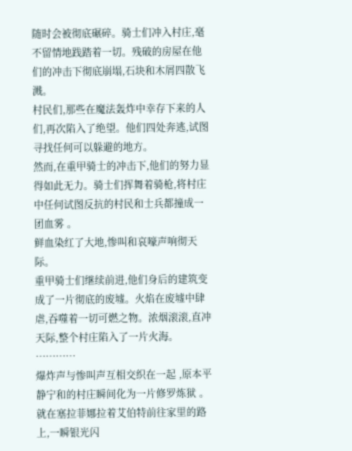随时会被彻底碾碎。骑士们冲入村庄,毫不留情地践踏着一切。残破的房屋在他们的冲击下彻底崩塌,石块和木屑四散飞溅。
村民们,那些在魔法轰炸中幸存下来的人们,再次陷入了绝望。他们四处奔逃,试图寻找任何可以躲避的地方。
然而,在重甲骑士的冲击下,他们的努力显得如此无力。骑士们挥舞着骑枪,将村庄中任何试图反抗的村民和士兵都撞成一团血雾 。
鲜血染红了大地,惨叫和哀嚎声响彻天际。
重甲骑士们继续前进,他们身后的建筑变成了一片彻底的废墟。火焰在废墟中肆虐,吞噬着一切可燃之物。浓烟滚滚,直冲天际,整个村庄陷入了一片火海。
…………
爆炸声与惨叫声互相交织在一起 ,原本平静宁和的村庄瞬间化为一片修罗炼狱 。
就在塞拉菲娜拉着艾伯特前往家里的路上,一瞬银光闪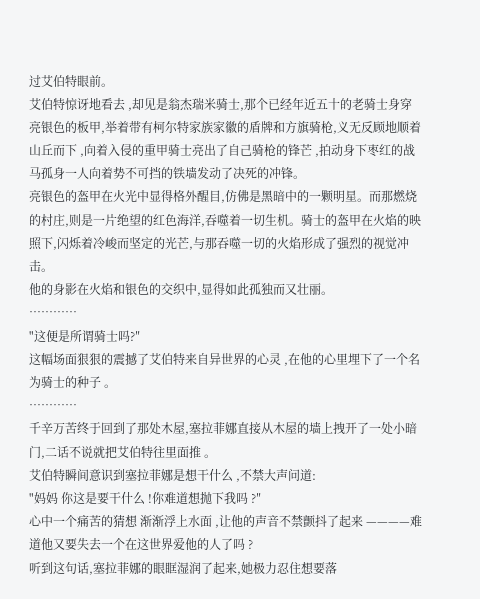过艾伯特眼前。
艾伯特惊讶地看去 ,却见是翁杰瑞米骑士,那个已经年近五十的老骑士身穿亮银色的板甲,举着带有柯尔特家族家徽的盾牌和方旗骑枪,义无反顾地顺着山丘而下 ,向着入侵的重甲骑士亮出了自己骑枪的锋芒 ,拍动身下枣红的战马孤身一人向着势不可挡的铁墙发动了决死的冲锋。
亮银色的盔甲在火光中显得格外醒目,仿佛是黑暗中的一颗明星。而那燃烧的村庄,则是一片绝望的红色海洋,吞噬着一切生机。骑士的盔甲在火焰的映照下,闪烁着冷峻而坚定的光芒,与那吞噬一切的火焰形成了强烈的视觉冲击。
他的身影在火焰和银色的交织中,显得如此孤独而又壮丽。
…………
"这便是所谓骑士吗?″
这幅场面狠狠的震撼了艾伯特来自异世界的心灵 ,在他的心里埋下了一个名为骑士的种子 。
…………
千辛万苦终于回到了那处木屋,塞拉菲娜直接从木屋的墙上拽开了一处小暗门,二话不说就把艾伯特往里面推 。
艾伯特瞬间意识到塞拉菲娜是想干什么 ,不禁大声问道:
"妈妈 你这是要干什么 !你难道想抛下我吗 ?″
心中一个痛苦的猜想 渐渐浮上水面 ,让他的声音不禁颤抖了起来 ————难道他又要失去一个在这世界爱他的人了吗 ?
听到这句话,塞拉菲娜的眼眶湿润了起来,她极力忍住想要落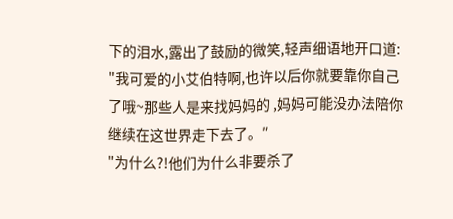下的泪水,露出了鼓励的微笑,轻声细语地开口道:
"我可爱的小艾伯特啊,也许以后你就要靠你自己了哦~那些人是来找妈妈的 ,妈妈可能没办法陪你继续在这世界走下去了。″
"为什么?!他们为什么非要杀了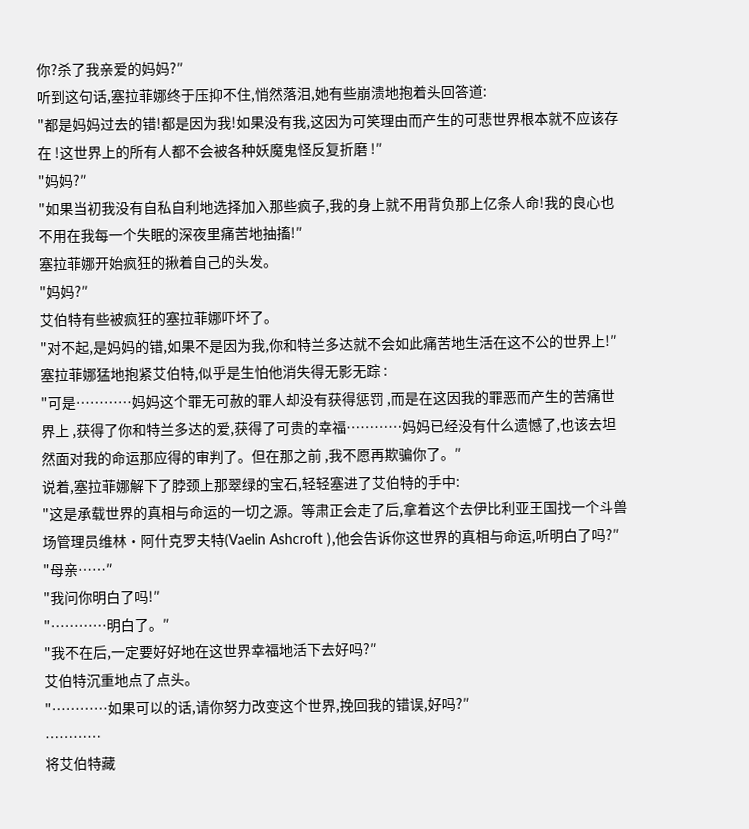你?杀了我亲爱的妈妈?″
听到这句话,塞拉菲娜终于压抑不住,悄然落泪,她有些崩溃地抱着头回答道:
"都是妈妈过去的错!都是因为我!如果没有我,这因为可笑理由而产生的可悲世界根本就不应该存在 !这世界上的所有人都不会被各种妖魔鬼怪反复折磨 !″
"妈妈?″
"如果当初我没有自私自利地选择加入那些疯子,我的身上就不用背负那上亿条人命!我的良心也不用在我每一个失眠的深夜里痛苦地抽搐!″
塞拉菲娜开始疯狂的揪着自己的头发。
"妈妈?″
艾伯特有些被疯狂的塞拉菲娜吓坏了。
"对不起,是妈妈的错,如果不是因为我,你和特兰多达就不会如此痛苦地生活在这不公的世界上!″
塞拉菲娜猛地抱紧艾伯特,似乎是生怕他消失得无影无踪 :
"可是…………妈妈这个罪无可赦的罪人却没有获得惩罚 ,而是在这因我的罪恶而产生的苦痛世界上 ,获得了你和特兰多达的爱,获得了可贵的幸福…………妈妈已经没有什么遗憾了,也该去坦然面对我的命运那应得的审判了。但在那之前 ,我不愿再欺骗你了。″
说着,塞拉菲娜解下了脖颈上那翠绿的宝石,轻轻塞进了艾伯特的手中:
"这是承载世界的真相与命运的一切之源。等肃正会走了后,拿着这个去伊比利亚王国找一个斗兽场管理员维林·阿什克罗夫特(Vaelin Ashcroft ),他会告诉你这世界的真相与命运,听明白了吗?″
"母亲……″
"我问你明白了吗!″
"…………明白了。″
"我不在后,一定要好好地在这世界幸福地活下去好吗?″
艾伯特沉重地点了点头。
"…………如果可以的话,请你努力改变这个世界,挽回我的错误,好吗?″
…………
将艾伯特藏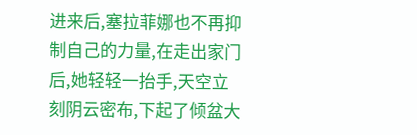进来后,塞拉菲娜也不再抑制自己的力量,在走出家门后,她轻轻一抬手,天空立刻阴云密布,下起了倾盆大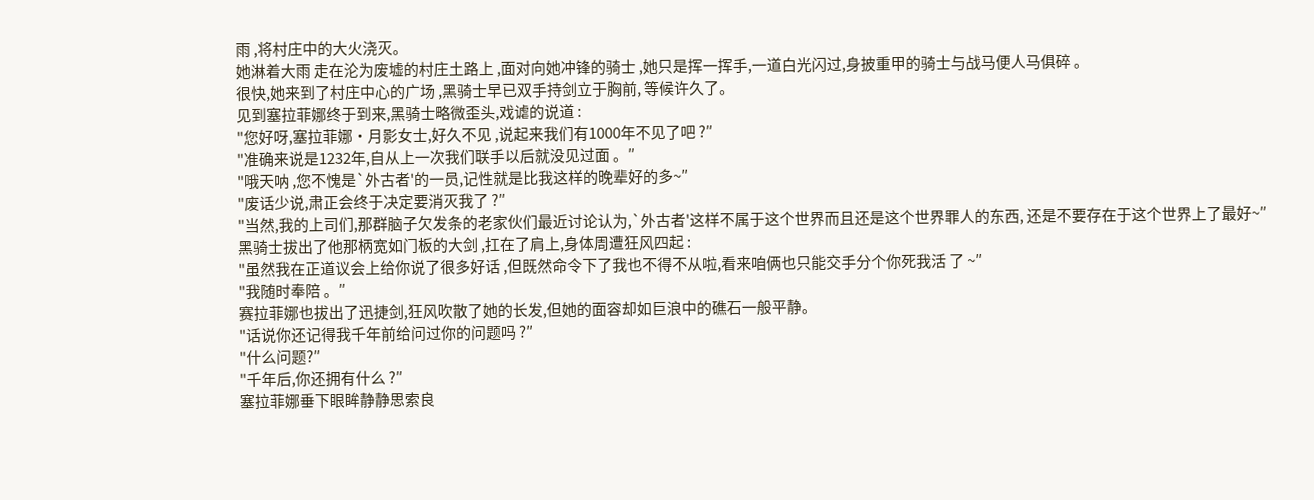雨 ,将村庄中的大火浇灭。
她淋着大雨 走在沦为废墟的村庄土路上 ,面对向她冲锋的骑士 ,她只是挥一挥手,一道白光闪过,身披重甲的骑士与战马便人马俱碎 。
很快,她来到了村庄中心的广场 ,黑骑士早已双手持剑立于胸前, 等候许久了。
见到塞拉菲娜终于到来,黑骑士略微歪头,戏谑的说道 :
"您好呀,塞拉菲娜·月影女士,好久不见 ,说起来我们有1000年不见了吧 ?″
"准确来说是1232年,自从上一次我们联手以后就没见过面 。″
"哦天呐 ,您不愧是`外古者'的一员,记性就是比我这样的晚辈好的多~″
"废话少说,肃正会终于决定要消灭我了 ?″
"当然,我的上司们,那群脑子欠发条的老家伙们最近讨论认为,`外古者'这样不属于这个世界而且还是这个世界罪人的东西, 还是不要存在于这个世界上了最好~″
黑骑士拔出了他那柄宽如门板的大剑 ,扛在了肩上,身体周遭狂风四起 :
"虽然我在正道议会上给你说了很多好话 ,但既然命令下了我也不得不从啦,看来咱俩也只能交手分个你死我活 了 ~″
"我随时奉陪 。″
赛拉菲娜也拔出了迅捷剑,狂风吹散了她的长发,但她的面容却如巨浪中的礁石一般平静。
"话说你还记得我千年前给问过你的问题吗 ?″
"什么问题?″
"千年后,你还拥有什么 ?″
塞拉菲娜垂下眼眸静静思索良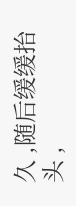久 ,随后缓缓抬头 ,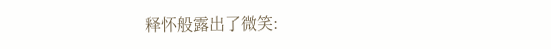释怀般露出了微笑: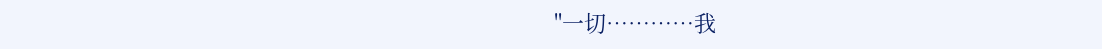"一切…………我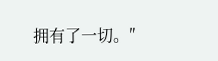拥有了一切。″